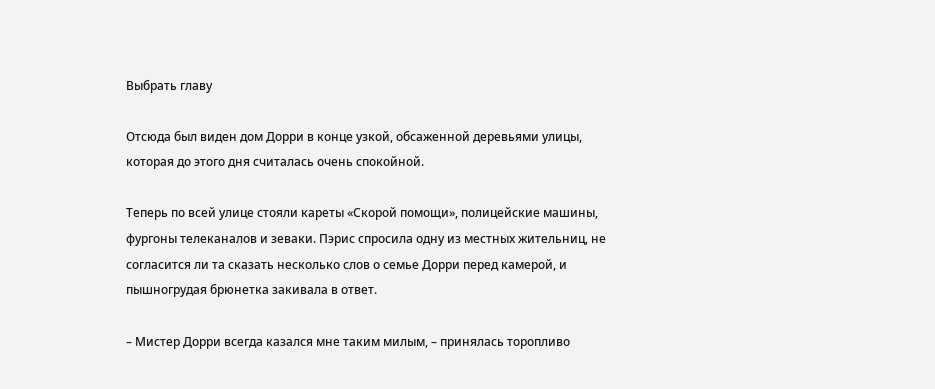Выбрать главу

Отсюда был виден дом Дорри в конце узкой, обсаженной деревьями улицы, которая до этого дня считалась очень спокойной.

Теперь по всей улице стояли кареты «Скорой помощи», полицейские машины, фургоны телеканалов и зеваки. Пэрис спросила одну из местных жительниц, не согласится ли та сказать несколько слов о семье Дорри перед камерой, и пышногрудая брюнетка закивала в ответ.

– Мистер Дорри всегда казался мне таким милым, – принялась торопливо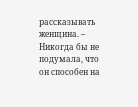рассказывать женщина. – Никогда бы не подумала, что он способен на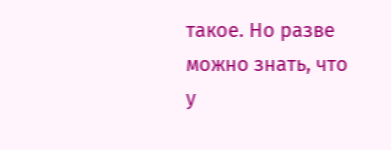такое. Но разве можно знать, что у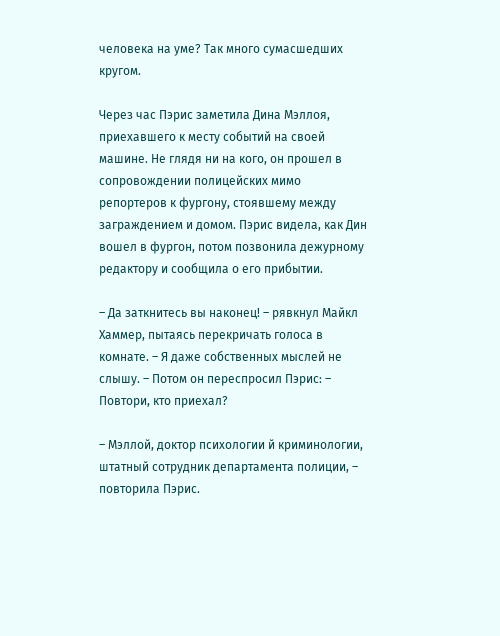человека на уме? Так много сумасшедших кругом.

Через час Пэрис заметила Дина Мэллоя, приехавшего к месту событий на своей машине. Не глядя ни на кого, он прошел в сопровождении полицейских мимо репортеров к фургону, стоявшему между заграждением и домом. Пэрис видела, как Дин вошел в фургон, потом позвонила дежурному редактору и сообщила о его прибытии.

– Да заткнитесь вы наконец! – рявкнул Майкл Хаммер, пытаясь перекричать голоса в комнате. – Я даже собственных мыслей не слышу. – Потом он переспросил Пэрис: – Повтори, кто приехал?

– Мэллой, доктор психологии й криминологии, штатный сотрудник департамента полиции, – повторила Пэрис.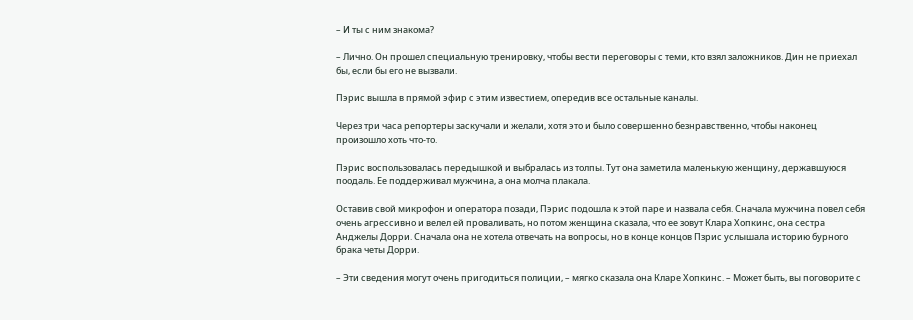– И ты с ним знакома?

– Лично. Он прошел специальную тренировку, чтобы вести переговоры с теми, кто взял заложников. Дин не приехал бы, если бы его не вызвали.

Пэрис вышла в прямой эфир с этим известием, опередив все остальные каналы.

Через три часа репортеры заскучали и желали, хотя это и было совершенно безнравственно, чтобы наконец произошло хоть что-то.

Пэрис воспользовалась передышкой и выбралась из толпы. Тут она заметила маленькую женщину, державшуюся поодаль. Ее поддерживал мужчина, а она молча плакала.

Оставив свой микрофон и оператора позади, Пэрис подошла к этой паре и назвала себя. Сначала мужчина повел себя очень агрессивно и велел ей проваливать, но потом женщина сказала, что ее зовут Клара Хопкинс, она сестра Анджелы Дорри. Сначала она не хотела отвечать на вопросы, но в конце концов Пзрис услышала историю бурного брака четы Дорри.

– Эти сведения могут очень пригодиться полиции, – мягко сказала она Кларе Хопкинс. – Может быть, вы поговорите с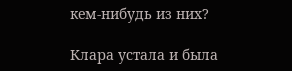кем-нибудь из них?

Клара устала и была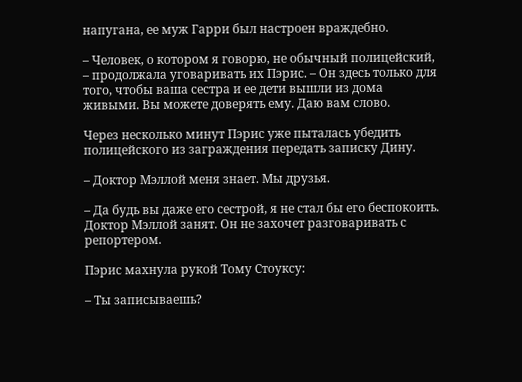напугана, ее муж Гарри был настроен враждебно.

– Человек, о котором я говорю, не обычный полицейский, – продолжала уговаривать их Пэрис. – Он здесь только для того, чтобы ваша сестра и ее дети вышли из дома живыми. Вы можете доверять ему. Даю вам слово.

Через несколько минут Пэрис уже пыталась убедить полицейского из заграждения передать записку Дину.

– Доктор Мэллой меня знает. Мы друзья.

– Да будь вы даже его сестрой, я не стал бы его беспокоить. Доктор Мэллой занят. Он не захочет разговаривать с репортером.

Пэрис махнула рукой Тому Стоуксу:

– Ты записываешь?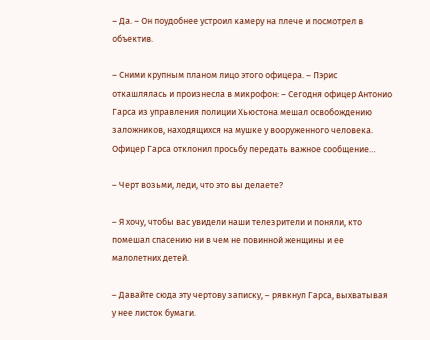– Да. – Он поудобнее устроил камеру на плече и посмотрел в объектив.

– Сними крупным планом лицо этого офицера. – Пэрис откашлялась и произнесла в микрофон: – Сегодня офицер Антонио Гарса из управления полиции Хьюстона мешал освобождению заложников, находящихся на мушке у вооруженного человека. Офицер Гарса отклонил просьбу передать важное сообщение…

– Черт возьми, леди, что это вы делаете?

– Я хочу, чтобы вас увидели наши телезрители и поняли, кто помешал спасению ни в чем не повинной женщины и ее малолетних детей.

– Давайте сюда эту чертову записку, – рявкнул Гарса, выхватывая у нее листок бумаги.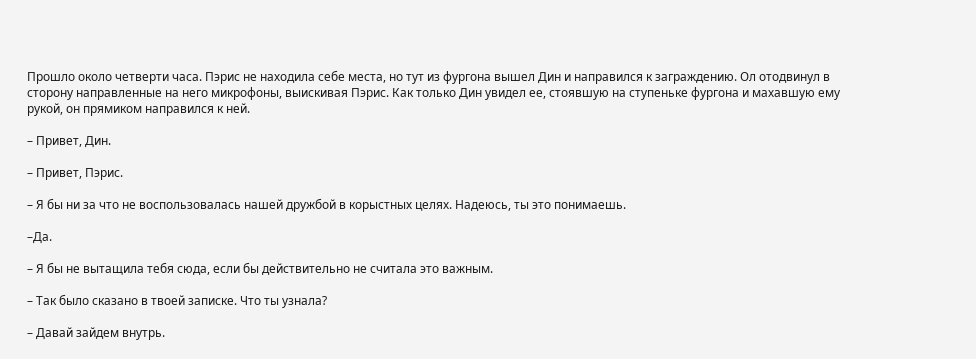Прошло около четверти часа. Пэрис не находила себе места, но тут из фургона вышел Дин и направился к заграждению. Ол отодвинул в сторону направленные на него микрофоны, выискивая Пэрис. Как только Дин увидел ее, стоявшую на ступеньке фургона и махавшую ему рукой, он прямиком направился к ней.

– Привет, Дин.

– Привет, Пэрис.

– Я бы ни за что не воспользовалась нашей дружбой в корыстных целях. Надеюсь, ты это понимаешь.

–Да.

– Я бы не вытащила тебя сюда, если бы действительно не считала это важным.

– Так было сказано в твоей записке. Что ты узнала?

– Давай зайдем внутрь.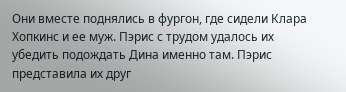Они вместе поднялись в фургон, где сидели Клара Хопкинс и ее муж. Пэрис с трудом удалось их убедить подождать Дина именно там. Пэрис представила их друг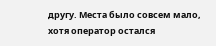другу. Места было совсем мало, хотя оператор остался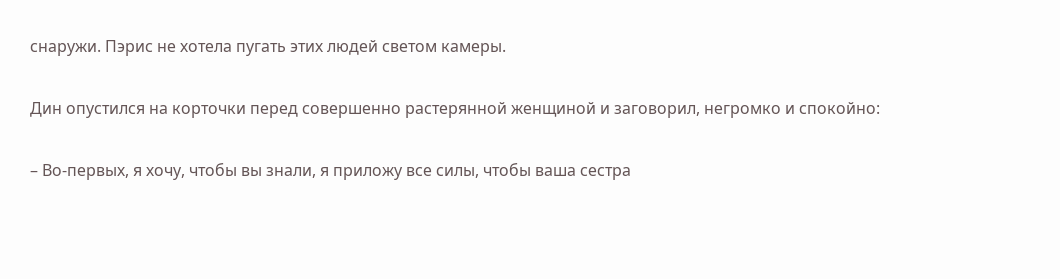снаружи. Пэрис не хотела пугать этих людей светом камеры.

Дин опустился на корточки перед совершенно растерянной женщиной и заговорил, негромко и спокойно:

– Во-первых, я хочу, чтобы вы знали, я приложу все силы, чтобы ваша сестра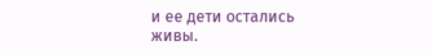и ее дети остались живы.